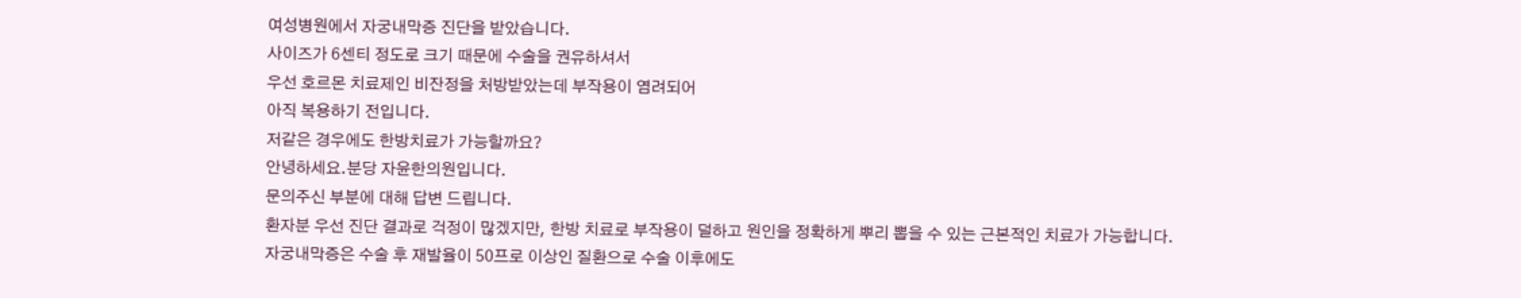여성병원에서 자궁내막증 진단을 받았습니다.
사이즈가 6센티 정도로 크기 때문에 수술을 권유하셔서
우선 호르몬 치료제인 비잔정을 처방받았는데 부작용이 염려되어
아직 복용하기 전입니다.
저같은 경우에도 한방치료가 가능할까요?
안녕하세요.분당 자윤한의원입니다.
문의주신 부분에 대해 답변 드립니다.
환자분 우선 진단 결과로 걱정이 많겠지만, 한방 치료로 부작용이 덜하고 원인을 정확하게 뿌리 뽑을 수 있는 근본적인 치료가 가능합니다.
자궁내막증은 수술 후 재발율이 50프로 이상인 질환으로 수술 이후에도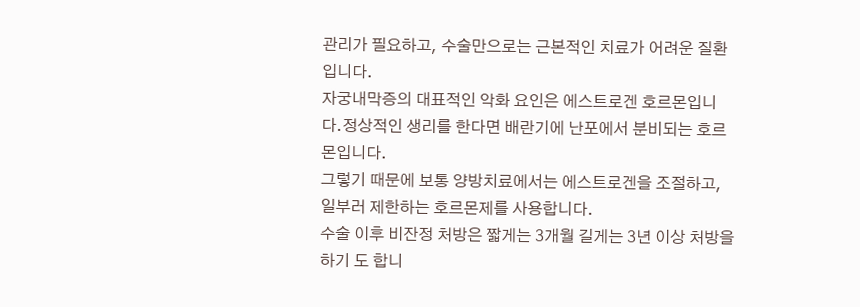관리가 필요하고, 수술만으로는 근본적인 치료가 어려운 질환입니다.
자궁내막증의 대표적인 악화 요인은 에스트로겐 호르몬입니다.정상적인 생리를 한다면 배란기에 난포에서 분비되는 호르몬입니다.
그렇기 때문에 보통 양방치료에서는 에스트로겐을 조절하고, 일부러 제한하는 호르몬제를 사용합니다.
수술 이후 비잔정 처방은 짧게는 3개월 길게는 3년 이상 처방을 하기 도 합니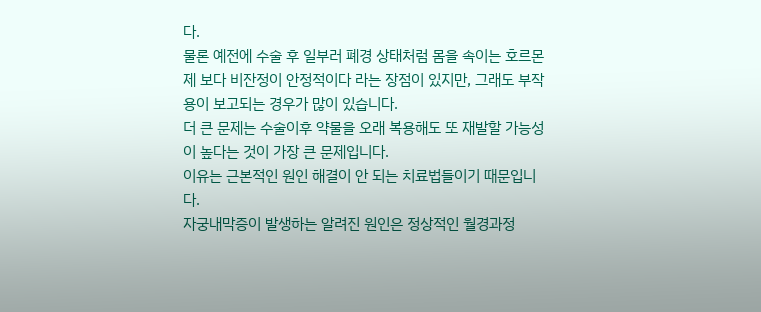다.
물론 예전에 수술 후 일부러 폐경 상태처럼 몸을 속이는 호르몬제 보다 비잔정이 안정적이다 라는 장점이 있지만, 그래도 부작용이 보고되는 경우가 많이 있습니다.
더 큰 문제는 수술이후 약물을 오래 복용해도 또 재발할 가능성이 높다는 것이 가장 큰 문제입니다.
이유는 근본적인 원인 해결이 안 되는 치료법들이기 때문입니다.
자궁내막증이 발생하는 알려진 원인은 정상적인 월경과정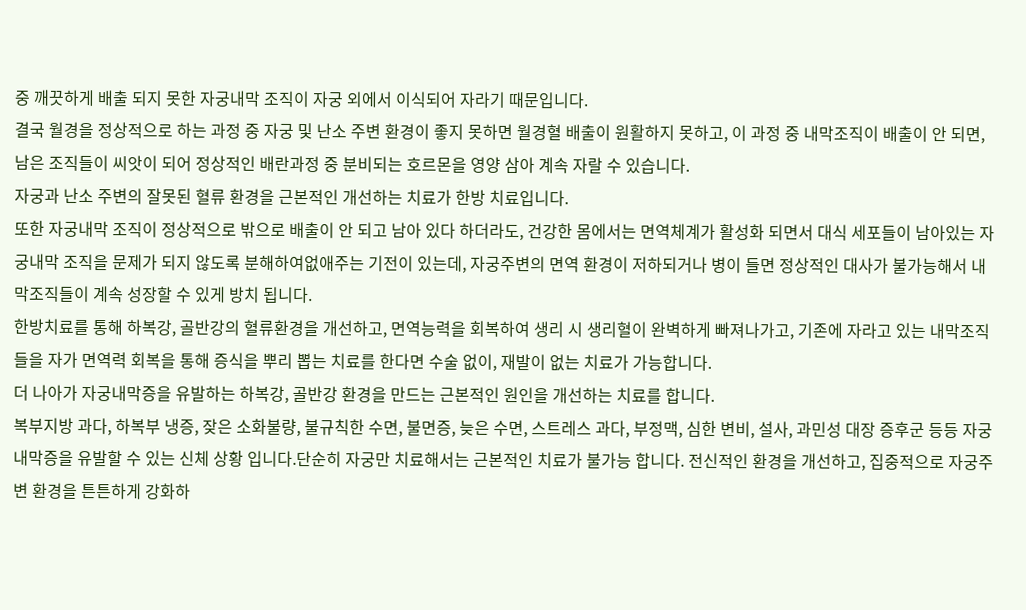중 깨끗하게 배출 되지 못한 자궁내막 조직이 자궁 외에서 이식되어 자라기 때문입니다.
결국 월경을 정상적으로 하는 과정 중 자궁 및 난소 주변 환경이 좋지 못하면 월경혈 배출이 원활하지 못하고, 이 과정 중 내막조직이 배출이 안 되면, 남은 조직들이 씨앗이 되어 정상적인 배란과정 중 분비되는 호르몬을 영양 삼아 계속 자랄 수 있습니다.
자궁과 난소 주변의 잘못된 혈류 환경을 근본적인 개선하는 치료가 한방 치료입니다.
또한 자궁내막 조직이 정상적으로 밖으로 배출이 안 되고 남아 있다 하더라도, 건강한 몸에서는 면역체계가 활성화 되면서 대식 세포들이 남아있는 자궁내막 조직을 문제가 되지 않도록 분해하여없애주는 기전이 있는데, 자궁주변의 면역 환경이 저하되거나 병이 들면 정상적인 대사가 불가능해서 내막조직들이 계속 성장할 수 있게 방치 됩니다.
한방치료를 통해 하복강, 골반강의 혈류환경을 개선하고, 면역능력을 회복하여 생리 시 생리혈이 완벽하게 빠져나가고, 기존에 자라고 있는 내막조직들을 자가 면역력 회복을 통해 증식을 뿌리 뽑는 치료를 한다면 수술 없이, 재발이 없는 치료가 가능합니다.
더 나아가 자궁내막증을 유발하는 하복강, 골반강 환경을 만드는 근본적인 원인을 개선하는 치료를 합니다.
복부지방 과다, 하복부 냉증, 잦은 소화불량, 불규칙한 수면, 불면증, 늦은 수면, 스트레스 과다, 부정맥, 심한 변비, 설사, 과민성 대장 증후군 등등 자궁내막증을 유발할 수 있는 신체 상황 입니다.단순히 자궁만 치료해서는 근본적인 치료가 불가능 합니다. 전신적인 환경을 개선하고, 집중적으로 자궁주변 환경을 튼튼하게 강화하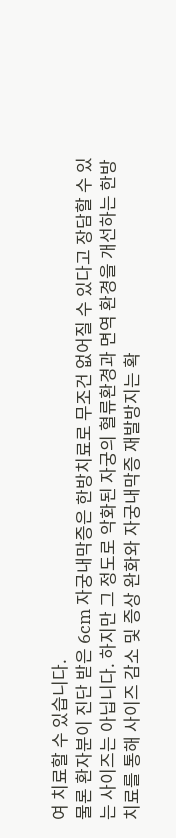여 치료할 수 있습니다.
물론 환자분이 진단 받은 6cm 자궁내막증은 한방치료로 무조건 없어질 수 있다고 장담할 수 있는 사이즈는 아닙니다. 하지만 그 정도로 악화된 자궁의 혈류환경과 면역 환경을 개선하는 한방 치료를 통해 사이즈 감소 및 증상 완화와 자궁내막증 재발방지는 확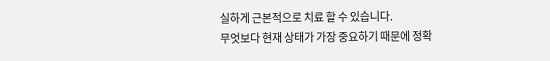실하게 근본적으로 치료 할 수 있습니다.
무엇보다 현재 상태가 가장 중요하기 때문에 정확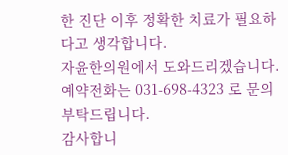한 진단 이후 정확한 치료가 필요하다고 생각합니다.
자윤한의원에서 도와드리겠습니다.
예약전화는 031-698-4323 로 문의 부탁드립니다.
감사합니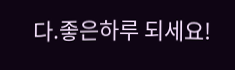다.좋은하루 되세요!